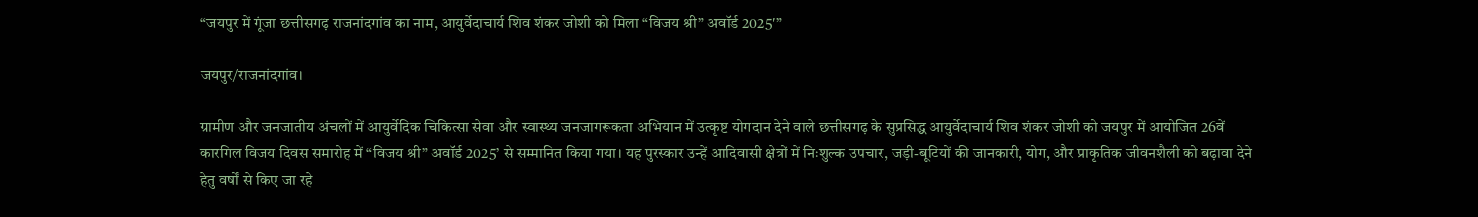“जयपुर में गूंजा छत्तीसगढ़ राजनांदगांव का नाम, आयुर्वेदाचार्य शिव शंकर जोशी को मिला “विजय श्री” अवॉर्ड 2025′”

जयपुर/राजनांदगांव।

ग्रामीण और जनजातीय अंचलों में आयुर्वेदिक चिकित्सा सेवा और स्वास्थ्य जनजागरूकता अभियान में उत्कृष्ट योगदान देने वाले छत्तीसगढ़ के सुप्रसिद्ध आयुर्वेदाचार्य शिव शंकर जोशी को जयपुर में आयोजित 26वें कारगिल विजय दिवस समारोह में “विजय श्री” अवॉर्ड 2025’ से सम्मानित किया गया। यह पुरस्कार उन्हें आदिवासी क्षेत्रों में निःशुल्क उपचार, जड़ी-बूटियों की जानकारी, योग, और प्राकृतिक जीवनशैली को बढ़ावा देने हेतु वर्षों से किए जा रहे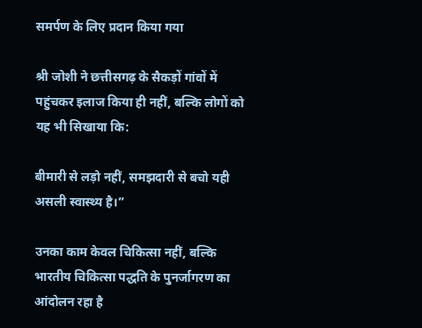समर्पण के लिए प्रदान किया गया

श्री जोशी ने छत्तीसगढ़ के सैकड़ों गांवों में पहुंचकर इलाज किया ही नहीं, बल्कि लोगों को यह भी सिखाया कि:

बीमारी से लड़ो नहीं, समझदारी से बचो यही असली स्वास्थ्य है।”

उनका काम केवल चिकित्सा नहीं, बल्कि भारतीय चिकित्सा पद्धति के पुनर्जागरण का आंदोलन रहा है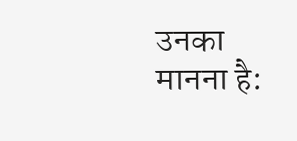उनका मानना है: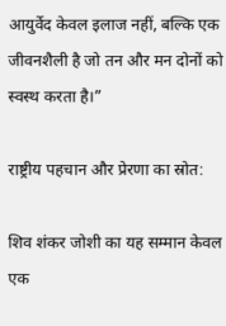आयुर्वेद केवल इलाज नहीं, बल्कि एक जीवनशैली है जो तन और मन दोनों को स्वस्थ करता है।”

राष्ट्रीय पहचान और प्रेरणा का स्रोत:

शिव शंकर जोशी का यह सम्मान केवल एक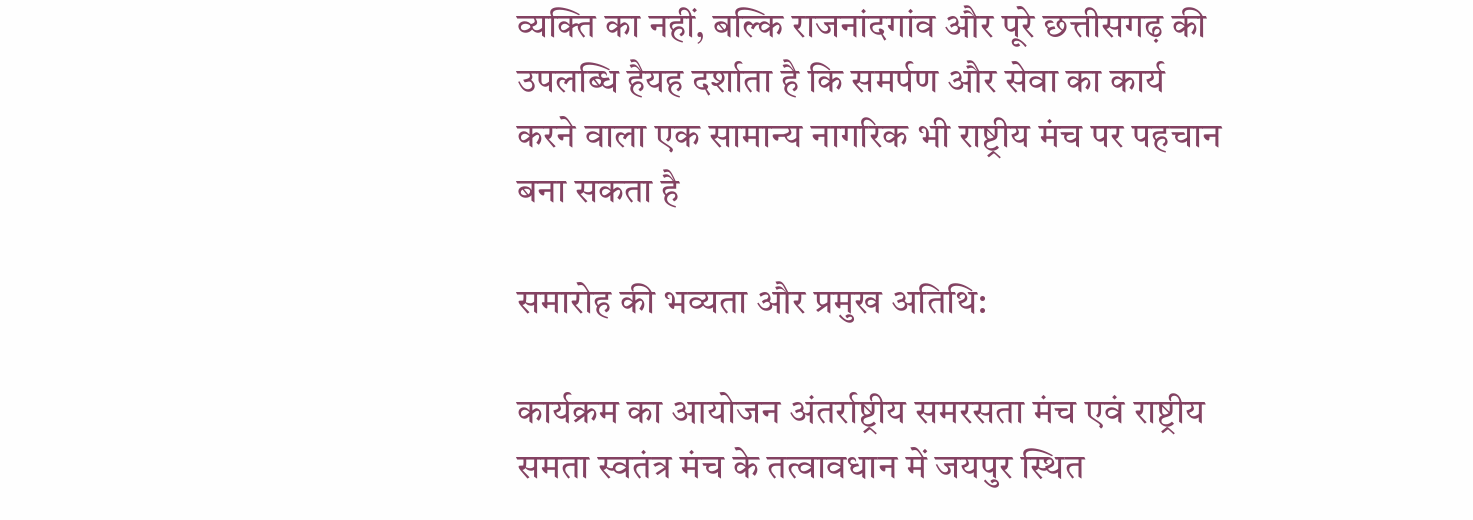व्यक्ति का नहीं, बल्कि राजनांदगांव और पूरे छत्तीसगढ़ की उपलब्धि हैयह दर्शाता है कि समर्पण और सेवा का कार्य करने वाला एक सामान्य नागरिक भी राष्ट्रीय मंच पर पहचान बना सकता है

समारोह की भव्यता और प्रमुख अतिथि:

कार्यक्रम का आयोजन अंतर्राष्ट्रीय समरसता मंच एवं राष्ट्रीय समता स्वतंत्र मंच के तत्वावधान में जयपुर स्थित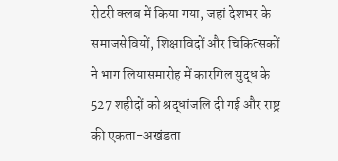रोटरी क्लब में किया गया, जहां देशभर के समाजसेवियों, शिक्षाविदों और चिकित्सकों ने भाग लियासमारोह में कारगिल युद्ध के 527 शहीदों को श्रद्धांजलि दी गई और राष्ट्र की एकता-अखंडता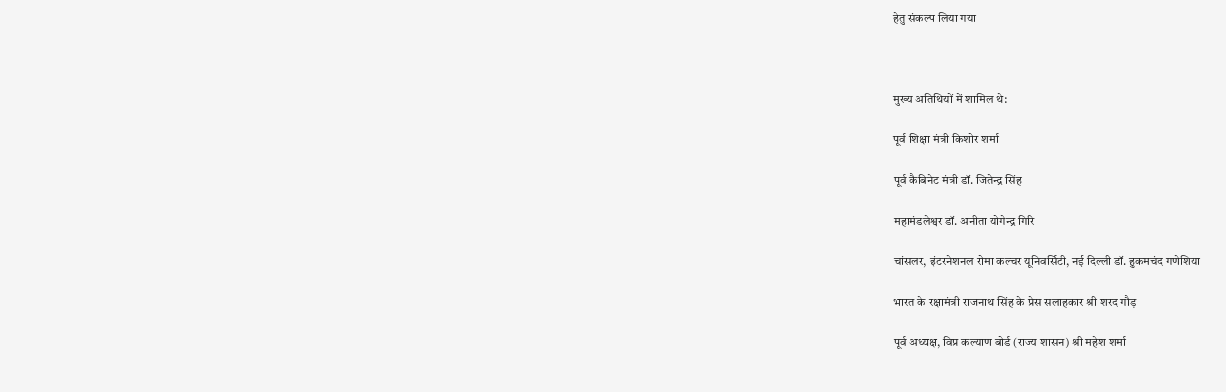हेतु संकल्प लिया गया



मुख्य अतिथियों में शामिल थे:

पूर्व शिक्षा मंत्री किशोर शर्मा

पूर्व कैबिनेट मंत्री डॉ. जितेन्द्र सिंह

महामंडलेश्वर डॉ. अनीता योगेन्द्र गिरि

चांसलर, इंटरनेशनल रोमा कल्चर यूनिवर्सिटी, नई दिल्ली डॉ. हुकमचंद गणेशिया

भारत के रक्षामंत्री राजनाथ सिंह के प्रेस सलाहकार श्री शरद गौड़

पूर्व अध्यक्ष, विप्र कल्याण बोर्ड (राज्य शासन) श्री महेश शर्मा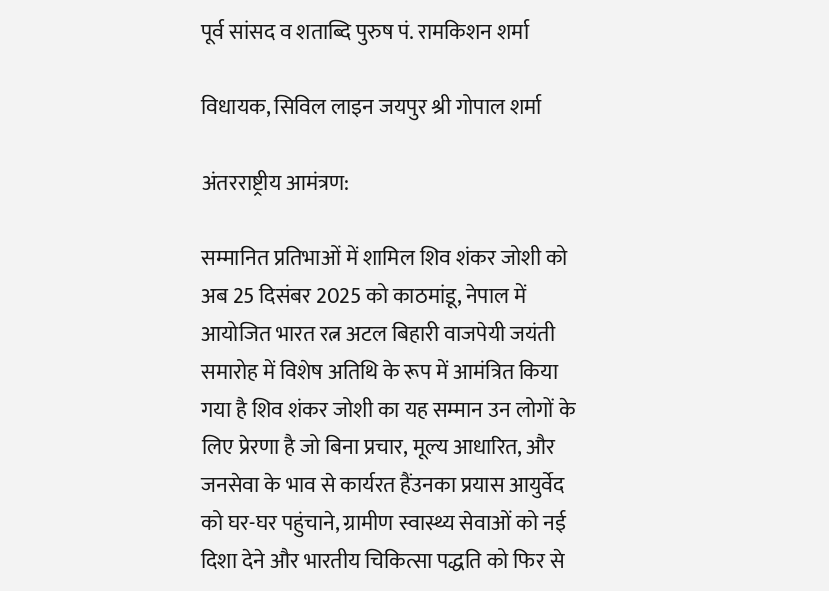पूर्व सांसद व शताब्दि पुरुष पं. रामकिशन शर्मा

विधायक, सिविल लाइन जयपुर श्री गोपाल शर्मा

अंतरराष्ट्रीय आमंत्रण:

सम्मानित प्रतिभाओं में शामिल शिव शंकर जोशी को अब 25 दिसंबर 2025 को काठमांडू, नेपाल में आयोजित भारत रत्न अटल बिहारी वाजपेयी जयंती समारोह में विशेष अतिथि के रूप में आमंत्रित किया गया है शिव शंकर जोशी का यह सम्मान उन लोगों के लिए प्रेरणा है जो बिना प्रचार, मूल्य आधारित, और जनसेवा के भाव से कार्यरत हैंउनका प्रयास आयुर्वेद को घर-घर पहुंचाने, ग्रामीण स्वास्थ्य सेवाओं को नई दिशा देने और भारतीय चिकित्सा पद्धति को फिर से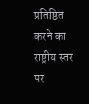प्रतिष्ठित करने का राष्ट्रीय स्तर पर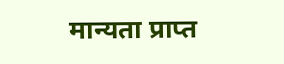मान्यता प्राप्त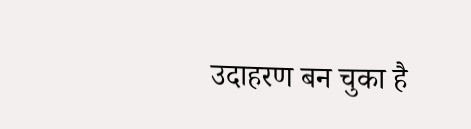उदाहरण बन चुका है